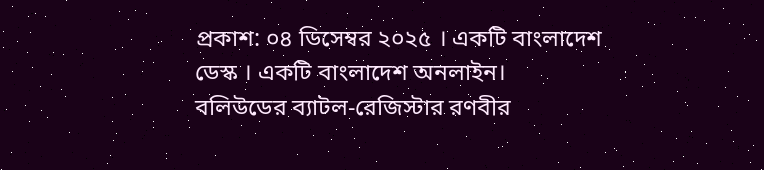প্রকাশ: ০৪ ডিসেম্বর ২০২৫ । একটি বাংলাদেশ ডেস্ক । একটি বাংলাদেশ অনলাইন।
বলিউডের ব্যাটল-রেজিস্টার রণবীর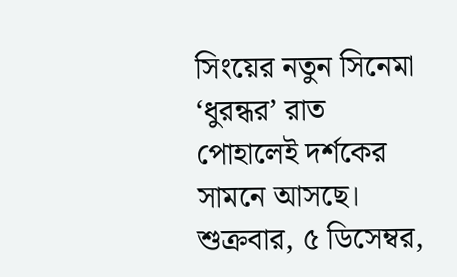সিংয়ের নতুন সিনেমা ‘ধুরন্ধর’ রাত পোহালেই দর্শকের সামনে আসছে। শুক্রবার, ৫ ডিসেম্বর,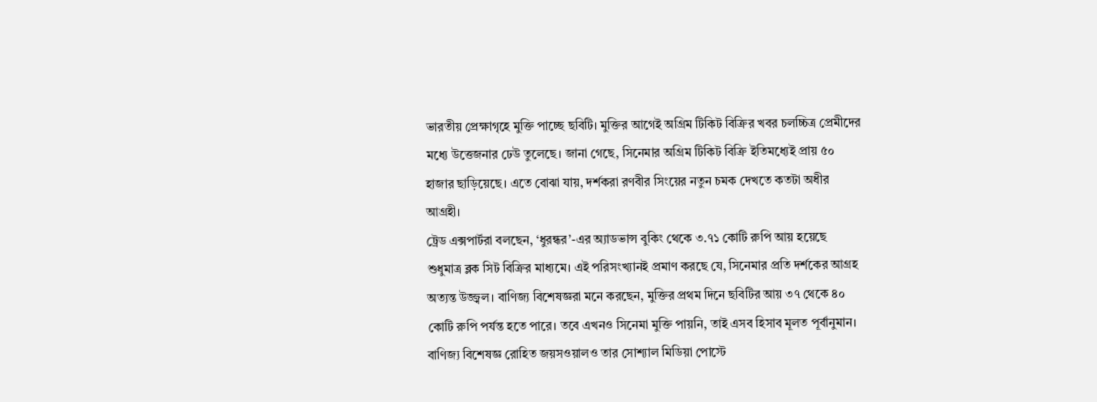ভারতীয় প্রেক্ষাগৃহে মুক্তি পাচ্ছে ছবিটি। মুক্তির আগেই অগ্রিম টিকিট বিক্রির খবর চলচ্চিত্র প্রেমীদের মধ্যে উত্তেজনার ঢেউ তুলেছে। জানা গেছে, সিনেমার অগ্রিম টিকিট বিক্রি ইতিমধ্যেই প্রায় ৫০ হাজার ছাড়িয়েছে। এতে বোঝা যায়, দর্শকরা রণবীর সিংয়ের নতুন চমক দেখতে কতটা অধীর আগ্রহী।
ট্রেড এক্সপার্টরা বলছেন, ‘ধুরন্ধর’-এর অ্যাডভান্স বুকিং থেকে ৩.৭১ কোটি রুপি আয় হয়েছে শুধুমাত্র ব্লক সিট বিক্রির মাধ্যমে। এই পরিসংখ্যানই প্রমাণ করছে যে, সিনেমার প্রতি দর্শকের আগ্রহ অত্যন্ত উজ্জ্বল। বাণিজ্য বিশেষজ্ঞরা মনে করছেন, মুক্তির প্রথম দিনে ছবিটির আয় ৩৭ থেকে ৪০ কোটি রুপি পর্যন্ত হতে পারে। তবে এখনও সিনেমা মুক্তি পায়নি, তাই এসব হিসাব মূলত পূর্বানুমান।
বাণিজ্য বিশেষজ্ঞ রোহিত জয়সওয়ালও তার সোশ্যাল মিডিয়া পোস্টে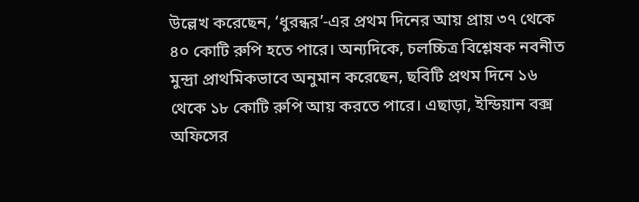উল্লেখ করেছেন, ‘ধুরন্ধর’-এর প্রথম দিনের আয় প্রায় ৩৭ থেকে ৪০ কোটি রুপি হতে পারে। অন্যদিকে, চলচ্চিত্র বিশ্লেষক নবনীত মুন্দ্রা প্রাথমিকভাবে অনুমান করেছেন, ছবিটি প্রথম দিনে ১৬ থেকে ১৮ কোটি রুপি আয় করতে পারে। এছাড়া, ইন্ডিয়ান বক্স অফিসের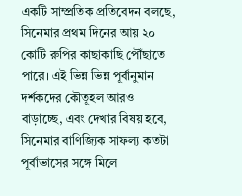একটি সাম্প্রতিক প্রতিবেদন বলছে, সিনেমার প্রথম দিনের আয় ২০ কোটি রুপির কাছাকাছি পৌঁছাতে পারে। এই ভিন্ন ভিন্ন পূর্বানুমান দর্শকদের কৌতূহল আরও বাড়াচ্ছে, এবং দেখার বিষয় হবে, সিনেমার বাণিজ্যিক সাফল্য কতটা পূর্বাভাসের সঙ্গে মিলে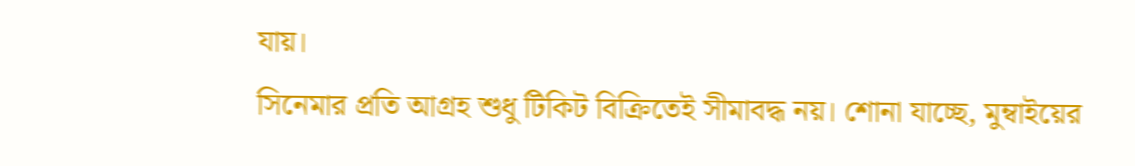যায়।
সিনেমার প্রতি আগ্রহ শুধু টিকিট বিক্রিতেই সীমাবদ্ধ নয়। শোনা যাচ্ছে, মুম্বাইয়ের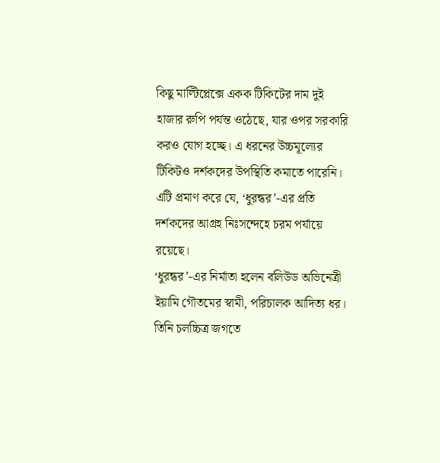কিছু মাল্টিপ্লেক্সে একক টিকিটের দাম দুই হাজার রুপি পর্যন্ত ওঠেছে, যার ওপর সরকারি করও যোগ হচ্ছে। এ ধরনের উচ্চমূল্যের টিকিটও দর্শকদের উপস্থিতি কমাতে পারেনি। এটি প্রমাণ করে যে, ‘ধুরন্ধর’-এর প্রতি দর্শকদের আগ্রহ নিঃসন্দেহে চরম পর্যায়ে রয়েছে।
‘ধুরন্ধর’-এর নির্মাতা হলেন বলিউড অভিনেত্রী ইয়ামি গৌতমের স্বামী, পরিচালক আদিত্য ধর। তিনি চলচ্চিত্র জগতে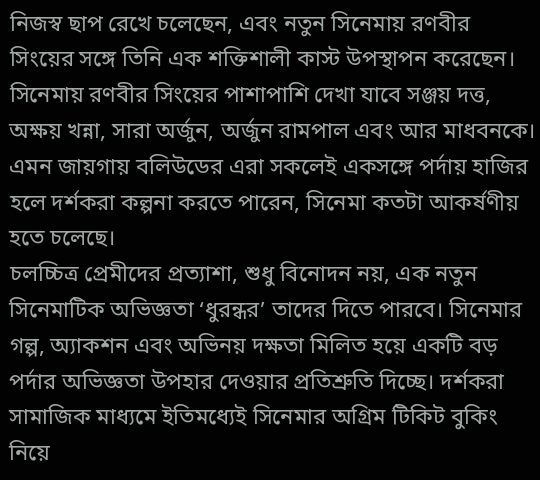নিজস্ব ছাপ রেখে চলেছেন, এবং নতুন সিনেমায় রণবীর সিংয়ের সঙ্গে তিনি এক শক্তিশালী কাস্ট উপস্থাপন করেছেন। সিনেমায় রণবীর সিংয়ের পাশাপাশি দেখা যাবে সঞ্জয় দত্ত, অক্ষয় খন্না, সারা অর্জুন, অর্জুন রামপাল এবং আর মাধবনকে। এমন জায়গায় বলিউডের এরা সকলেই একসঙ্গে পর্দায় হাজির হলে দর্শকরা কল্পনা করতে পারেন, সিনেমা কতটা আকর্ষণীয় হতে চলেছে।
চলচ্চিত্র প্রেমীদের প্রত্যাশা, শুধু বিনোদন নয়, এক নতুন সিনেমাটিক অভিজ্ঞতা ‘ধুরন্ধর’ তাদের দিতে পারবে। সিনেমার গল্প, অ্যাকশন এবং অভিনয় দক্ষতা মিলিত হয়ে একটি বড় পর্দার অভিজ্ঞতা উপহার দেওয়ার প্রতিশ্রুতি দিচ্ছে। দর্শকরা সামাজিক মাধ্যমে ইতিমধ্যেই সিনেমার অগ্রিম টিকিট বুকিং নিয়ে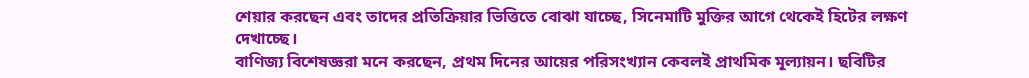শেয়ার করছেন এবং তাদের প্রতিক্রিয়ার ভিত্তিতে বোঝা যাচ্ছে, সিনেমাটি মুক্তির আগে থেকেই হিটের লক্ষণ দেখাচ্ছে।
বাণিজ্য বিশেষজ্ঞরা মনে করছেন, প্রথম দিনের আয়ের পরিসংখ্যান কেবলই প্রাথমিক মূল্যায়ন। ছবিটির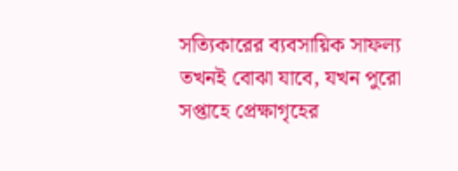সত্যিকারের ব্যবসায়িক সাফল্য তখনই বোঝা যাবে, যখন পুরো সপ্তাহে প্রেক্ষাগৃহের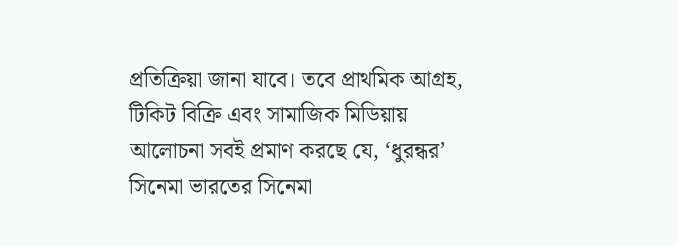প্রতিক্রিয়া জানা যাবে। তবে প্রাথমিক আগ্রহ, টিকিট বিক্রি এবং সামাজিক মিডিয়ায় আলোচনা সবই প্রমাণ করছে যে, ‘ধুরন্ধর’ সিনেমা ভারতের সিনেমা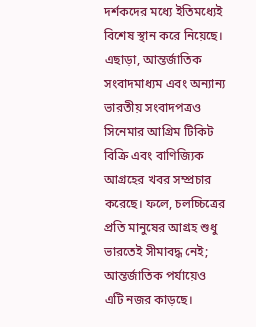দর্শকদের মধ্যে ইতিমধ্যেই বিশেষ স্থান করে নিয়েছে।
এছাড়া, আন্তর্জাতিক সংবাদমাধ্যম এবং অন্যান্য ভারতীয় সংবাদপত্রও সিনেমার আগ্রিম টিকিট বিক্রি এবং বাণিজ্যিক আগ্রহের খবর সম্প্রচার করেছে। ফলে, চলচ্চিত্রের প্রতি মানুষের আগ্রহ শুধু ভারতেই সীমাবদ্ধ নেই; আন্তর্জাতিক পর্যায়েও এটি নজর কাড়ছে।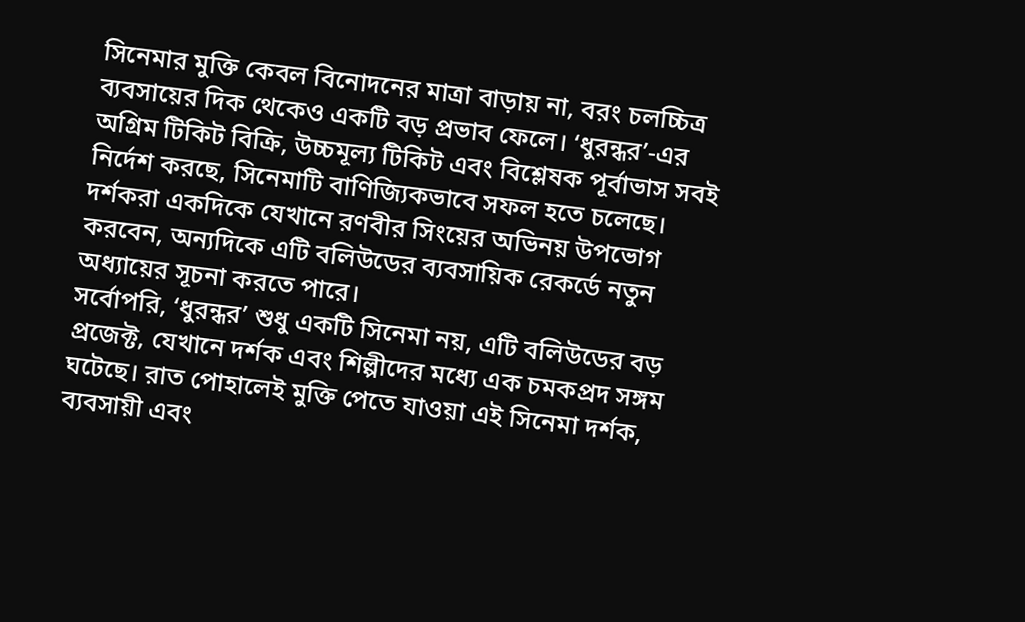সিনেমার মুক্তি কেবল বিনোদনের মাত্রা বাড়ায় না, বরং চলচ্চিত্র ব্যবসায়ের দিক থেকেও একটি বড় প্রভাব ফেলে। ‘ধুরন্ধর’-এর অগ্রিম টিকিট বিক্রি, উচ্চমূল্য টিকিট এবং বিশ্লেষক পূর্বাভাস সবই নির্দেশ করছে, সিনেমাটি বাণিজ্যিকভাবে সফল হতে চলেছে। দর্শকরা একদিকে যেখানে রণবীর সিংয়ের অভিনয় উপভোগ করবেন, অন্যদিকে এটি বলিউডের ব্যবসায়িক রেকর্ডে নতুন অধ্যায়ের সূচনা করতে পারে।
সর্বোপরি, ‘ধুরন্ধর’ শুধু একটি সিনেমা নয়, এটি বলিউডের বড় প্রজেক্ট, যেখানে দর্শক এবং শিল্পীদের মধ্যে এক চমকপ্রদ সঙ্গম ঘটেছে। রাত পোহালেই মুক্তি পেতে যাওয়া এই সিনেমা দর্শক, ব্যবসায়ী এবং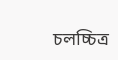চলচ্চিত্র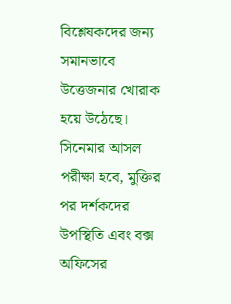বিশ্লেষকদের জন্য সমানভাবে উত্তেজনার খোরাক হয়ে উঠেছে। সিনেমার আসল পরীক্ষা হবে, মুক্তির পর দর্শকদের উপস্থিতি এবং বক্স অফিসের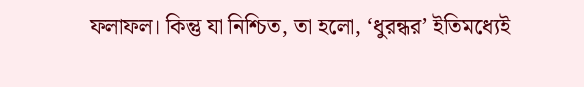ফলাফল। কিন্তু যা নিশ্চিত, তা হলো, ‘ধুরন্ধর’ ইতিমধ্যেই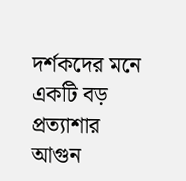দর্শকদের মনে একটি বড় প্রত্যাশার আগুন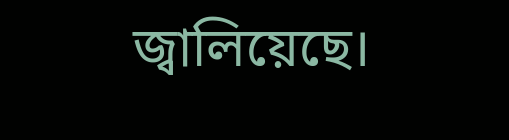জ্বালিয়েছে।